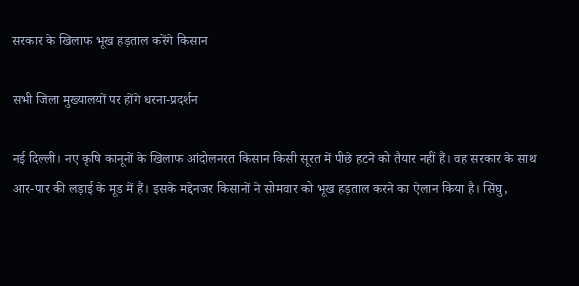सरकार के खिलाफ भूख हड़ताल करेंगे किसान

सभी जिला मुख्यालयों पर होंगे धरना-प्रदर्शन

नई दिल्ली। नए कृषि कानूनों के खिलाफ आंदोलनरत किसान किसी सूरत में पीछे हटने को तैयार नहीं हैं। वह सरकार के साथ आर-पार की लड़ाई के मूड में हैं। इसके मद्देनजर किसानों ने सोमवार को भूख हड़ताल करने का ऐलान किया है। सिंघु,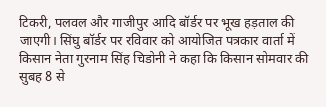टिकरी, पलवल और गाजीपुर आदि बॉर्डर पर भूख हड़ताल की जाएगी। सिंघु बॉर्डर पर रविवार को आयोजित पत्रकार वार्ता में किसान नेता गुरनाम सिंह चिडोनी ने कहा कि किसान सोमवार की सुबह 8 से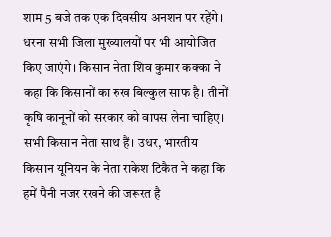शाम 5 बजे तक एक दिवसीय अनशन पर रहेंगे। धरना सभी जिला मुख्यालयों पर भी आयोजित किए जाएंगे। किसान नेता शिव कुमार कक्का ने कहा कि किसानों का रुख बिल्कुल साफ है। तीनों कृषि कानूनों को सरकार को वापस लेना चाहिए। सभी किसान नेता साथ हैं। उधर, भारतीय किसान यूनियन के नेता राकेश टिकैत ने कहा कि हमें पैनी नजर रखने की जरूरत है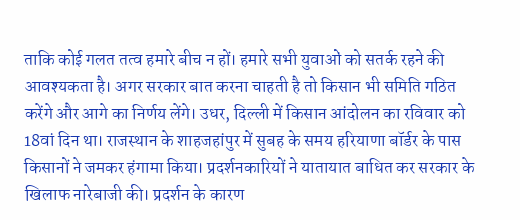ताकि कोई गलत तत्व हमारे बीच न हों। हमारे सभी युवाओं को सतर्क रहने की आवश्यकता है। अगर सरकार बात करना चाहती है तो किसान भी समिति गठित करेंगे और आगे का निर्णय लेंगे। उधर, दिल्ली में किसान आंदोलन का रविवार को 18वां दिन था। राजस्थान के शाहजहांपुर में सुबह के समय हरियाणा बॉर्डर के पास किसानों ने जमकर हंगामा किया। प्रदर्शनकारियों ने यातायात बाधित कर सरकार के खिलाफ नारेबाजी की। प्रदर्शन के कारण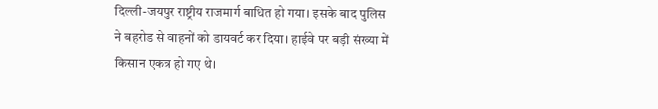दिल्ली-जयपुर राष्ट्रीय राजमार्ग बाधित हो गया। इसके बाद पुलिस ने बहरोड से वाहनों को डायवर्ट कर दिया। हाईवे पर बड़ी संख्या में किसान एकत्र हो गए थे।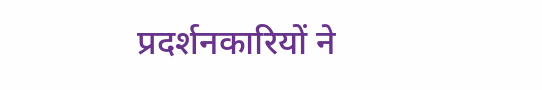प्रदर्शनकारियों ने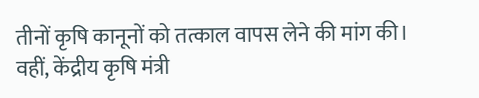तीनों कृषि कानूनों को तत्काल वापस लेने की मांग की। वहीं, केंद्रीय कृषि मंत्री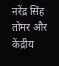नरेंद्र सिंह तोमर और केंद्रीय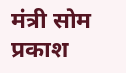मंत्री सोम प्रकाश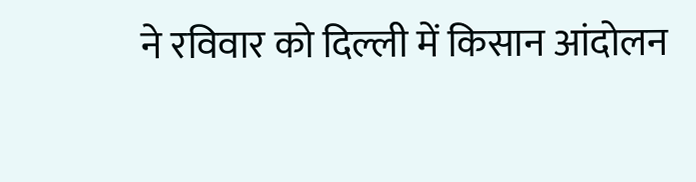ने रविवार को दिल्ली में किसान आंदोलन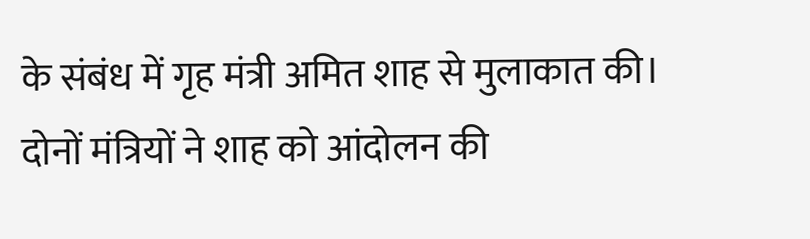के संबंध में गृह मंत्री अमित शाह से मुलाकात की। दोनों मंत्रियों ने शाह को आंदोलन की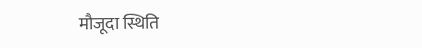मौजूदा स्थिति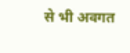से भी अवगत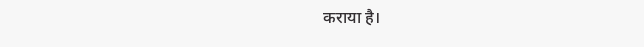कराया है।